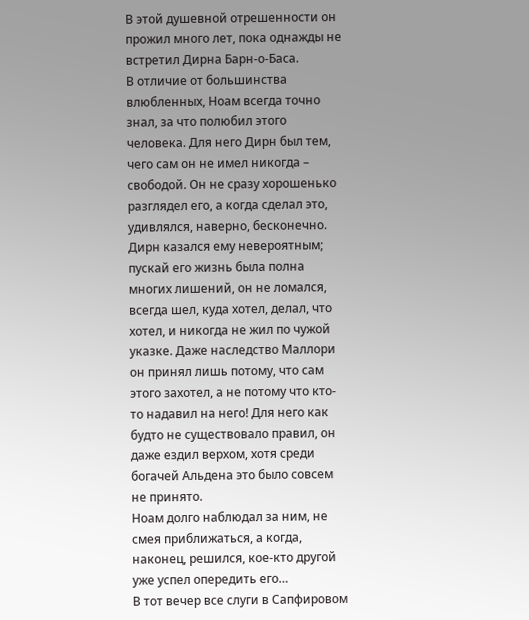В этой душевной отрешенности он прожил много лет, пока однажды не встретил Дирна Барн-о-Баса.
В отличие от большинства влюбленных, Ноам всегда точно знал, за что полюбил этого человека. Для него Дирн был тем, чего сам он не имел никогда – свободой. Он не сразу хорошенько разглядел его, а когда сделал это, удивлялся, наверно, бесконечно.
Дирн казался ему невероятным; пускай его жизнь была полна многих лишений, он не ломался, всегда шел, куда хотел, делал, что хотел, и никогда не жил по чужой указке. Даже наследство Маллори он принял лишь потому, что сам этого захотел, а не потому что кто-то надавил на него! Для него как будто не существовало правил, он даже ездил верхом, хотя среди богачей Альдена это было совсем не принято.
Ноам долго наблюдал за ним, не смея приближаться, а когда, наконец, решился, кое-кто другой уже успел опередить его…
В тот вечер все слуги в Сапфировом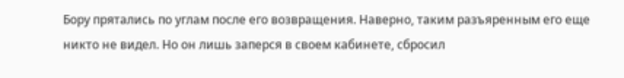Бору прятались по углам после его возвращения. Наверно, таким разъяренным его еще никто не видел. Но он лишь заперся в своем кабинете, сбросил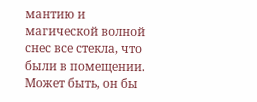мантию и магической волной снес все стекла, что были в помещении.
Может быть, он бы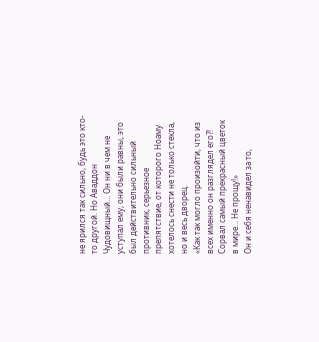не ярился так сильно, будь это кто-то другой. Но Аваддон Чудовищный… Он ни в чем не уступал ему, они были равны, это был действительно сильный противник, серьезное препятствие, от которого Ноаму хотелось снести не только стекла, но и весь дворец.
«Как так могло произойти, что из всех именно он разглядел его?! Сорвал самый прекрасный цветок в мире… Не прощу!»
Он и себя ненавидел за то,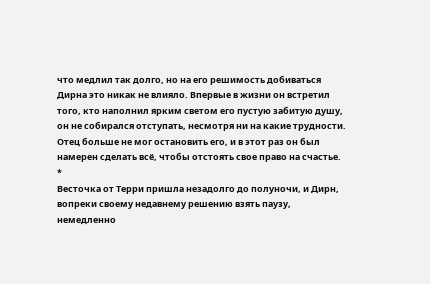что медлил так долго, но на его решимость добиваться Дирна это никак не влияло. Впервые в жизни он встретил того, кто наполнил ярким светом его пустую забитую душу, он не собирался отступать, несмотря ни на какие трудности. Отец больше не мог остановить его, и в этот раз он был намерен сделать всё, чтобы отстоять свое право на счастье.
*
Весточка от Терри пришла незадолго до полуночи, и Дирн, вопреки своему недавнему решению взять паузу, немедленно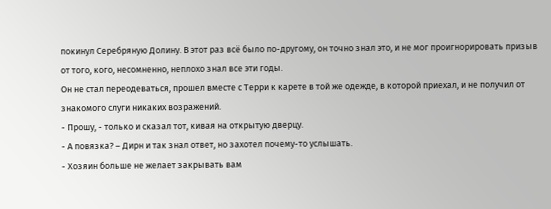покинул Серебряную Долину. В этот раз всё было по-другому, он точно знал это, и не мог проигнорировать призыв от того, кого, несомненно, неплохо знал все эти годы.
Он не стал переодеваться, прошел вместе с Терри к карете в той же одежде, в которой приехал, и не получил от знакомого слуги никаких возражений.
- Прошу, - только и сказал тот, кивая на открытую дверцу.
- А повязка? – Дирн и так знал ответ, но захотел почему-то услышать.
- Хозяин больше не желает закрывать вам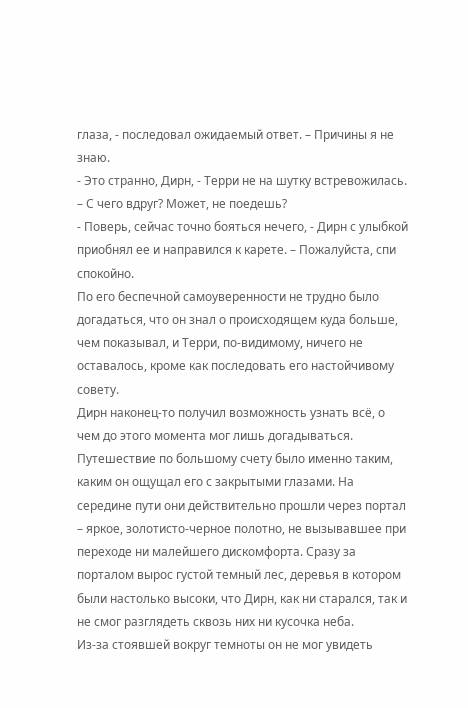глаза, - последовал ожидаемый ответ. – Причины я не знаю.
- Это странно, Дирн, - Терри не на шутку встревожилась. – С чего вдруг? Может, не поедешь?
- Поверь, сейчас точно бояться нечего, - Дирн с улыбкой приобнял ее и направился к карете. – Пожалуйста, спи спокойно.
По его беспечной самоуверенности не трудно было догадаться, что он знал о происходящем куда больше, чем показывал, и Терри, по-видимому, ничего не оставалось, кроме как последовать его настойчивому совету.
Дирн наконец-то получил возможность узнать всё, о чем до этого момента мог лишь догадываться.
Путешествие по большому счету было именно таким, каким он ощущал его с закрытыми глазами. На середине пути они действительно прошли через портал – яркое, золотисто-черное полотно, не вызывавшее при переходе ни малейшего дискомфорта. Сразу за порталом вырос густой темный лес, деревья в котором были настолько высоки, что Дирн, как ни старался, так и не смог разглядеть сквозь них ни кусочка неба.
Из-за стоявшей вокруг темноты он не мог увидеть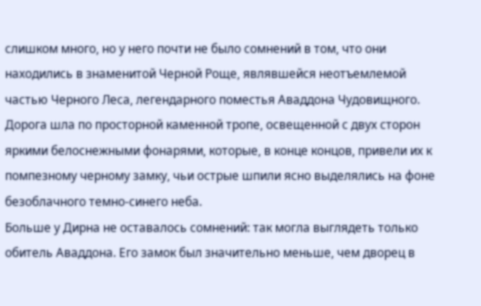слишком много, но у него почти не было сомнений в том, что они находились в знаменитой Черной Роще, являвшейся неотъемлемой частью Черного Леса, легендарного поместья Аваддона Чудовищного. Дорога шла по просторной каменной тропе, освещенной с двух сторон яркими белоснежными фонарями, которые, в конце концов, привели их к помпезному черному замку, чьи острые шпили ясно выделялись на фоне безоблачного темно-синего неба.
Больше у Дирна не оставалось сомнений: так могла выглядеть только обитель Аваддона. Его замок был значительно меньше, чем дворец в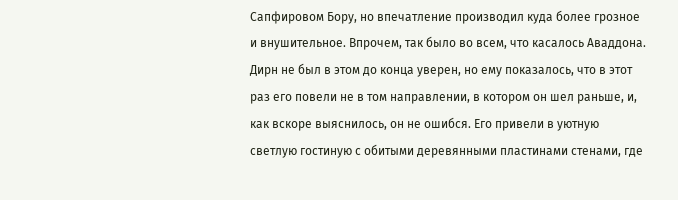Сапфировом Бору, но впечатление производил куда более грозное и внушительное. Впрочем, так было во всем, что касалось Аваддона.
Дирн не был в этом до конца уверен, но ему показалось, что в этот раз его повели не в том направлении, в котором он шел раньше, и, как вскоре выяснилось, он не ошибся. Его привели в уютную светлую гостиную с обитыми деревянными пластинами стенами, где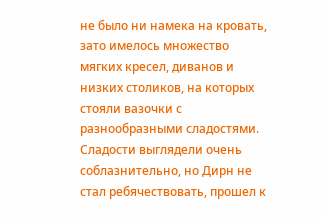не было ни намека на кровать, зато имелось множество мягких кресел, диванов и низких столиков, на которых стояли вазочки с разнообразными сладостями.
Сладости выглядели очень соблазнительно, но Дирн не стал ребячествовать, прошел к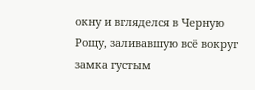окну и вгляделся в Черную Рощу, заливавшую всё вокруг замка густым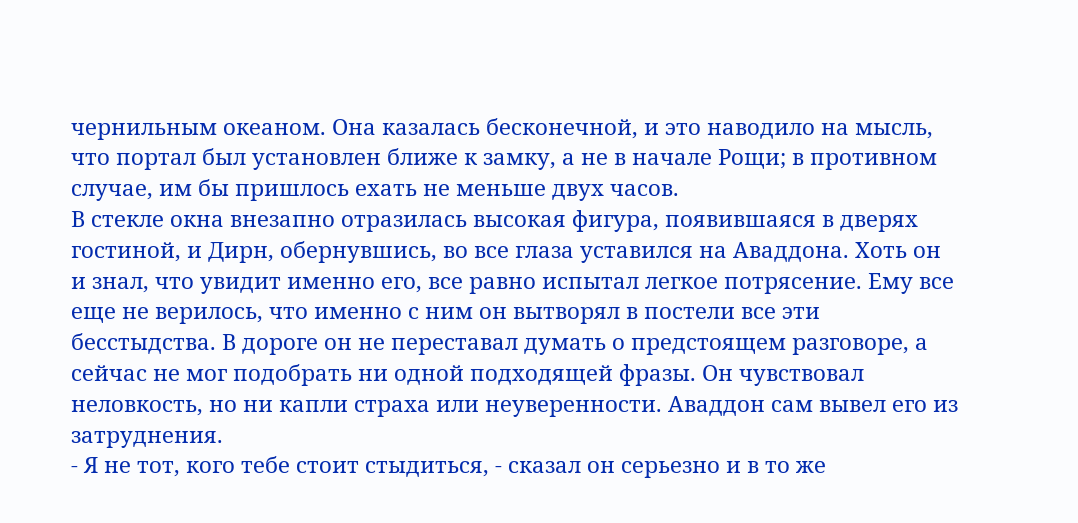чернильным океаном. Она казалась бесконечной, и это наводило на мысль, что портал был установлен ближе к замку, а не в начале Рощи; в противном случае, им бы пришлось ехать не меньше двух часов.
В стекле окна внезапно отразилась высокая фигура, появившаяся в дверях гостиной, и Дирн, обернувшись, во все глаза уставился на Аваддона. Хоть он и знал, что увидит именно его, все равно испытал легкое потрясение. Ему все еще не верилось, что именно с ним он вытворял в постели все эти бесстыдства. В дороге он не переставал думать о предстоящем разговоре, а сейчас не мог подобрать ни одной подходящей фразы. Он чувствовал неловкость, но ни капли страха или неуверенности. Аваддон сам вывел его из затруднения.
- Я не тот, кого тебе стоит стыдиться, - сказал он серьезно и в то же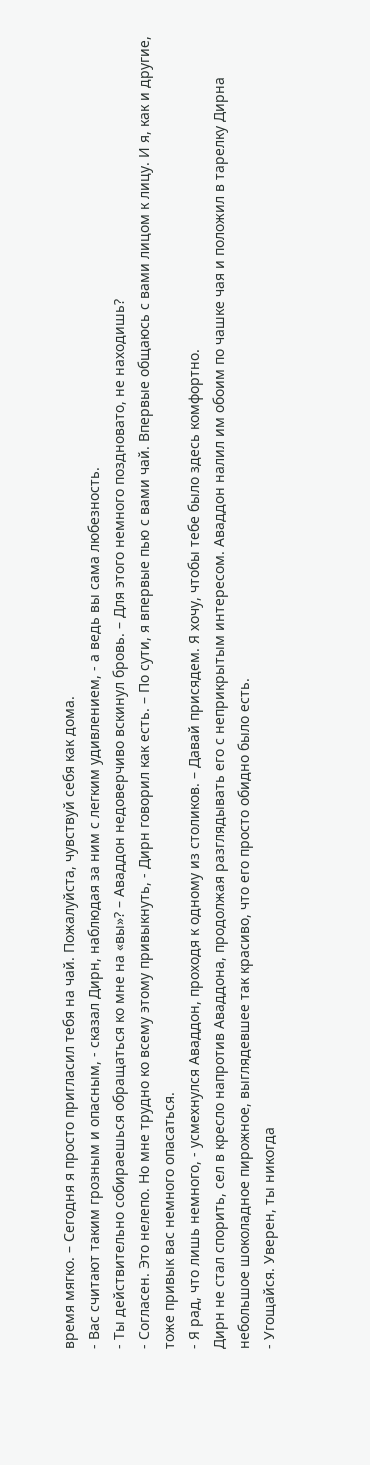время мягко. – Сегодня я просто пригласил тебя на чай. Пожалуйста, чувствуй себя как дома.
- Вас считают таким грозным и опасным, - сказал Дирн, наблюдая за ним с легким удивлением, - а ведь вы сама любезность.
- Ты действительно собираешься обращаться ко мне на «вы»? – Аваддон недоверчиво вскинул бровь. – Для этого немного поздновато, не находишь?
- Согласен. Это нелепо. Но мне трудно ко всему этому привыкнуть, - Дирн говорил как есть. – По сути, я впервые пью с вами чай. Впервые общаюсь с вами лицом к лицу. И я, как и другие, тоже привык вас немного опасаться.
- Я рад, что лишь немного, - усмехнулся Аваддон, проходя к одному из столиков. – Давай присядем. Я хочу, чтобы тебе было здесь комфортно.
Дирн не стал спорить, сел в кресло напротив Аваддона, продолжая разглядывать его с неприкрытым интересом. Аваддон налил им обоим по чашке чая и положил в тарелку Дирна небольшое шоколадное пирожное, выглядевшее так красиво, что его просто обидно было есть.
- Угощайся. Уверен, ты никогда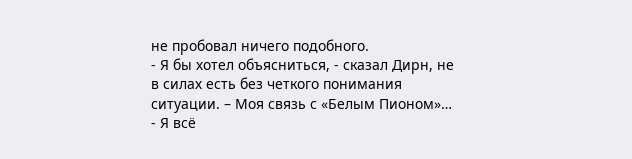не пробовал ничего подобного.
- Я бы хотел объясниться, - сказал Дирн, не в силах есть без четкого понимания ситуации. – Моя связь с «Белым Пионом»…
- Я всё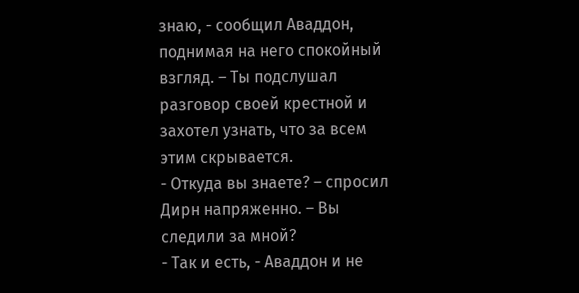знаю, - сообщил Аваддон, поднимая на него спокойный взгляд. – Ты подслушал разговор своей крестной и захотел узнать, что за всем этим скрывается.
- Откуда вы знаете? – спросил Дирн напряженно. – Вы следили за мной?
- Так и есть, - Аваддон и не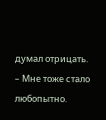думал отрицать. – Мне тоже стало любопытно.